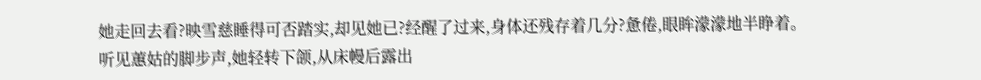她走回去看?映雪慈睡得可否踏实,却见她已?经醒了过来,身体还残存着几分?惫倦,眼眸濛濛地半睁着。
听见蕙姑的脚步声,她轻转下颌,从床幔后露出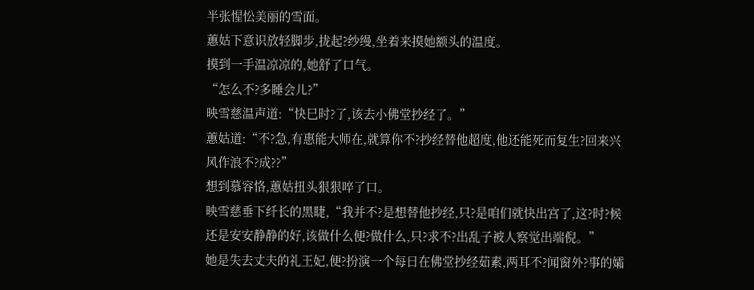半张惺忪美丽的雪面。
蕙姑下意识放轻脚步,拢起?纱缦,坐着来摸她额头的温度。
摸到一手温凉凉的,她舒了口气。
“怎么不?多睡会儿?”
映雪慈温声道:“快巳时?了,该去小佛堂抄经了。”
蕙姑道:“不?急,有惠能大师在,就算你不?抄经替他超度,他还能死而复生?回来兴风作浪不?成??”
想到慕容恪,蕙姑扭头狠狠啐了口。
映雪慈垂下纤长的黑睫,“我并不?是想替他抄经,只?是咱们就快出宫了,这?时?候还是安安静静的好,该做什么便?做什么,只?求不?出乱子被人察觉出端倪。”
她是失去丈夫的礼王妃,便?扮演一个每日在佛堂抄经茹素,两耳不?闻窗外?事的孀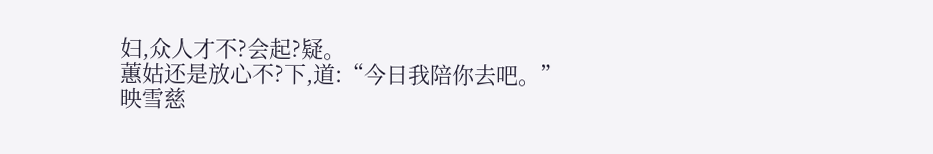妇,众人才不?会起?疑。
蕙姑还是放心不?下,道:“今日我陪你去吧。”
映雪慈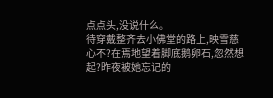点点头,没说什么。
待穿戴整齐去小佛堂的路上,映雪慈心不?在焉地望着脚底鹅卵石,忽然想起?昨夜被她忘记的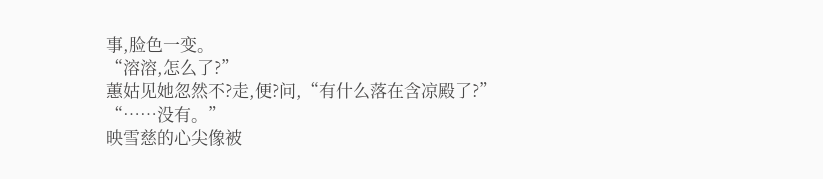事,脸色一变。
“溶溶,怎么了?”
蕙姑见她忽然不?走,便?问,“有什么落在含凉殿了?”
“……没有。”
映雪慈的心尖像被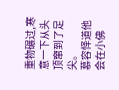重物碾过,寒意一下从头顶窜到了足尖。
慕容怿道他会在小佛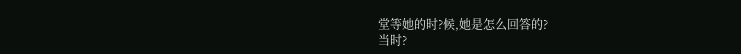堂等她的时?候,她是怎么回答的?
当时?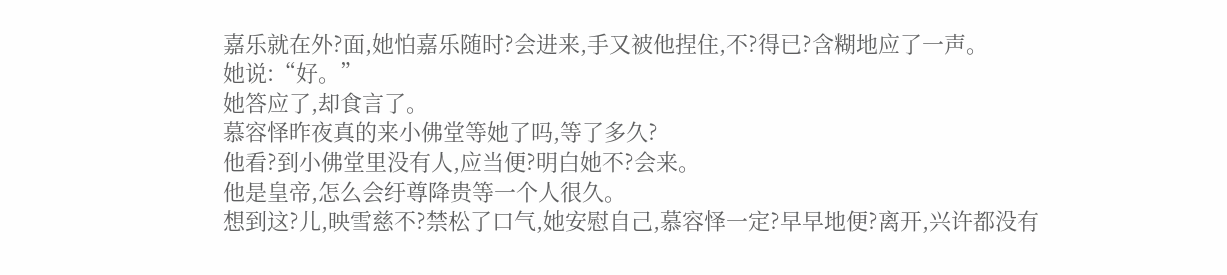嘉乐就在外?面,她怕嘉乐随时?会进来,手又被他捏住,不?得已?含糊地应了一声。
她说:“好。”
她答应了,却食言了。
慕容怿昨夜真的来小佛堂等她了吗,等了多久?
他看?到小佛堂里没有人,应当便?明白她不?会来。
他是皇帝,怎么会纡尊降贵等一个人很久。
想到这?儿,映雪慈不?禁松了口气,她安慰自己,慕容怿一定?早早地便?离开,兴许都没有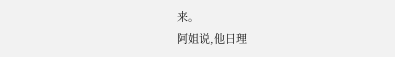来。
阿姐说,他日理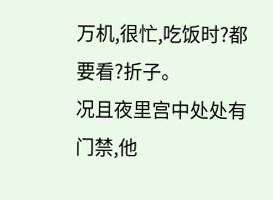万机,很忙,吃饭时?都要看?折子。
况且夜里宫中处处有门禁,他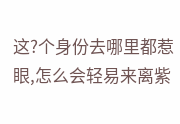这?个身份去哪里都惹眼,怎么会轻易来离紫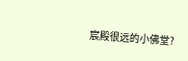宸殿很远的小佛堂?